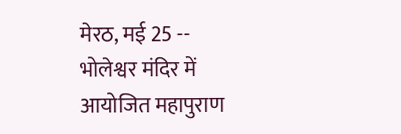मेरठ, मई 25 -- भोलेश्वर मंदिर में आयोजित महापुराण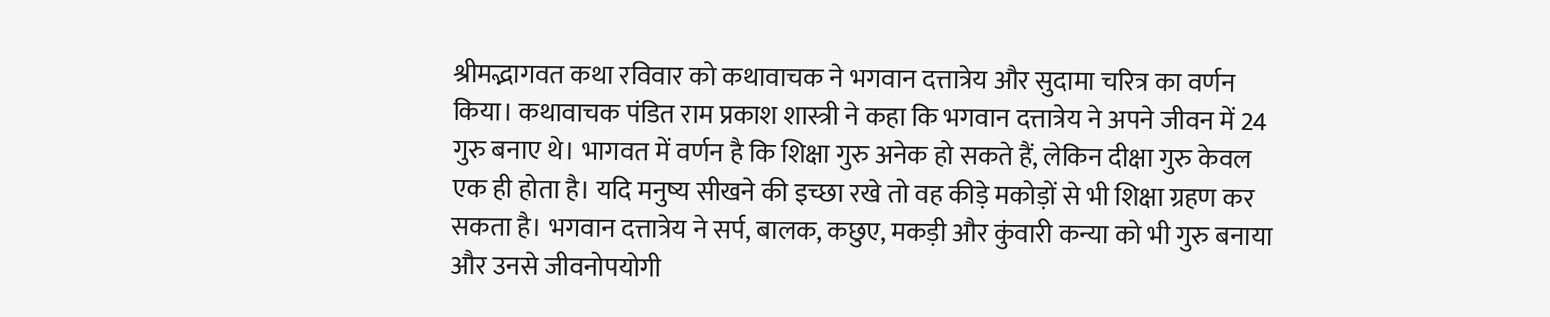श्रीमद्भागवत कथा रविवार को कथावाचक ने भगवान दत्तात्रेय और सुदामा चरित्र का वर्णन किया। कथावाचक पंडित राम प्रकाश शास्त्री ने कहा कि भगवान दत्तात्रेय ने अपने जीवन में 24 गुरु बनाए थे। भागवत में वर्णन है कि शिक्षा गुरु अनेक हो सकते हैं, लेकिन दीक्षा गुरु केवल एक ही होता है। यदि मनुष्य सीखने की इच्छा रखे तो वह कीड़े मकोड़ों से भी शिक्षा ग्रहण कर सकता है। भगवान दत्तात्रेय ने सर्प, बालक, कछुए, मकड़ी और कुंवारी कन्या को भी गुरु बनाया और उनसे जीवनोपयोगी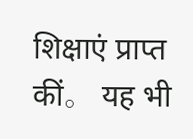शिक्षाएं प्राप्त कीं。 यह भी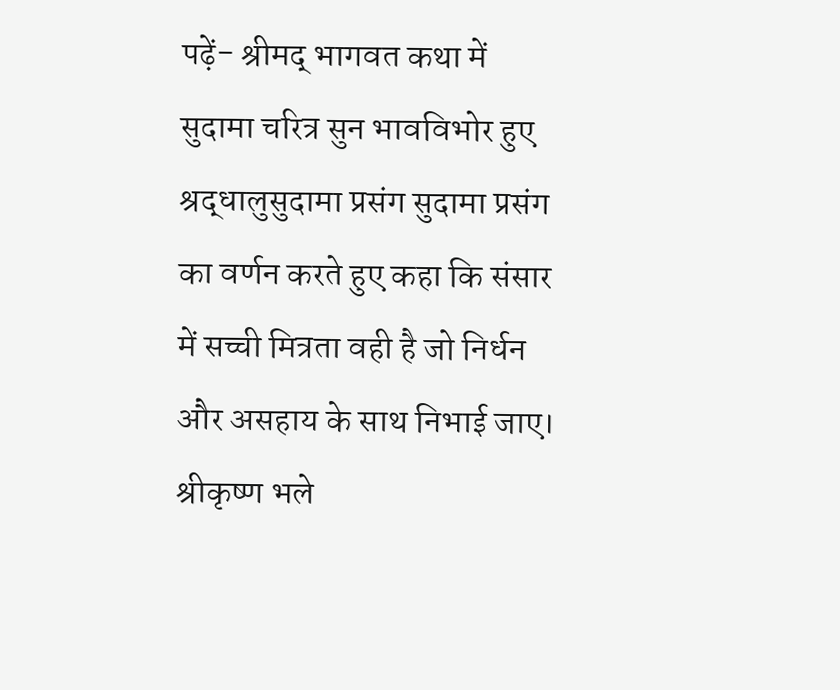पढ़ें- श्रीमद् भागवत कथा में सुदामा चरित्र सुन भावविभोर हुए श्रद्धालुसुदामा प्रसंग सुदामा प्रसंग का वर्णन करते हुए कहा कि संसार में सच्ची मित्रता वही है जो निर्धन और असहाय के साथ निभाई जाए। श्रीकृष्ण भले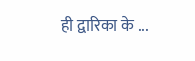ही द्वारिका के ...